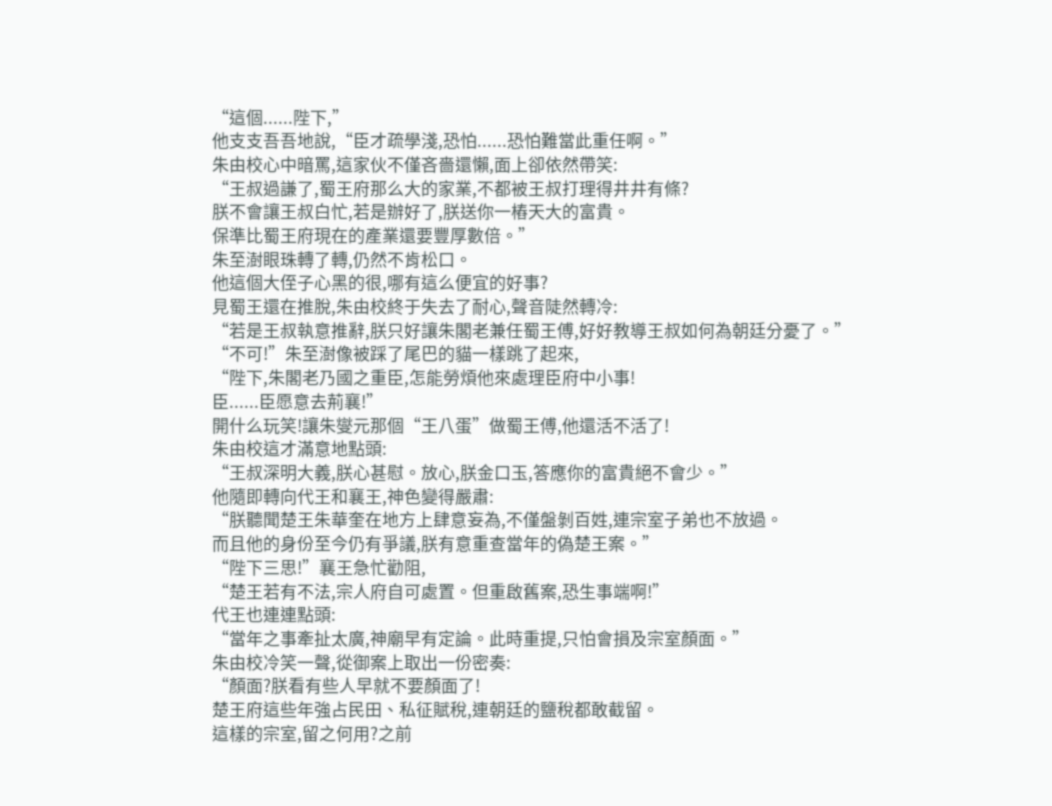“這個......陛下,”
他支支吾吾地說,“臣才疏學淺,恐怕......恐怕難當此重任啊。”
朱由校心中暗罵,這家伙不僅吝嗇還懶,面上卻依然帶笑:
“王叔過謙了,蜀王府那么大的家業,不都被王叔打理得井井有條?
朕不會讓王叔白忙,若是辦好了,朕送你一樁天大的富貴。
保準比蜀王府現在的產業還要豐厚數倍。”
朱至澍眼珠轉了轉,仍然不肯松口。
他這個大侄子心黑的很,哪有這么便宜的好事?
見蜀王還在推脫,朱由校終于失去了耐心,聲音陡然轉冷:
“若是王叔執意推辭,朕只好讓朱閣老兼任蜀王傅,好好教導王叔如何為朝廷分憂了。”
“不可!”朱至澍像被踩了尾巴的貓一樣跳了起來,
“陛下,朱閣老乃國之重臣,怎能勞煩他來處理臣府中小事!
臣......臣愿意去荊襄!”
開什么玩笑!讓朱燮元那個“王八蛋”做蜀王傅,他還活不活了!
朱由校這才滿意地點頭:
“王叔深明大義,朕心甚慰。放心,朕金口玉,答應你的富貴絕不會少。”
他隨即轉向代王和襄王,神色變得嚴肅:
“朕聽聞楚王朱華奎在地方上肆意妄為,不僅盤剝百姓,連宗室子弟也不放過。
而且他的身份至今仍有爭議,朕有意重查當年的偽楚王案。”
“陛下三思!”襄王急忙勸阻,
“楚王若有不法,宗人府自可處置。但重啟舊案,恐生事端啊!”
代王也連連點頭:
“當年之事牽扯太廣,神廟早有定論。此時重提,只怕會損及宗室顏面。”
朱由校冷笑一聲,從御案上取出一份密奏:
“顏面?朕看有些人早就不要顏面了!
楚王府這些年強占民田、私征賦稅,連朝廷的鹽稅都敢截留。
這樣的宗室,留之何用?之前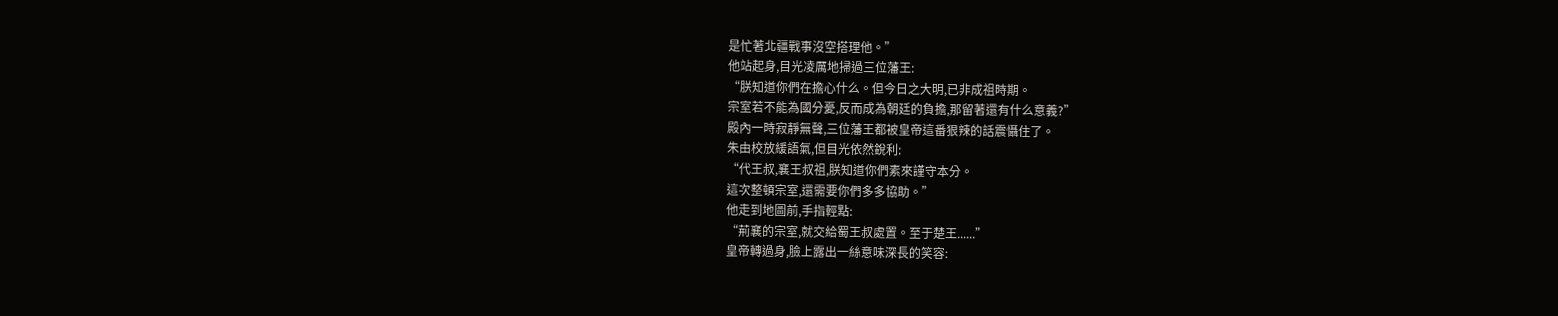是忙著北疆戰事沒空搭理他。”
他站起身,目光凌厲地掃過三位藩王:
“朕知道你們在擔心什么。但今日之大明,已非成祖時期。
宗室若不能為國分憂,反而成為朝廷的負擔,那留著還有什么意義?”
殿內一時寂靜無聲,三位藩王都被皇帝這番狠辣的話震懾住了。
朱由校放緩語氣,但目光依然銳利:
“代王叔,襄王叔祖,朕知道你們素來謹守本分。
這次整頓宗室,還需要你們多多協助。”
他走到地圖前,手指輕點:
“荊襄的宗室,就交給蜀王叔處置。至于楚王......”
皇帝轉過身,臉上露出一絲意味深長的笑容: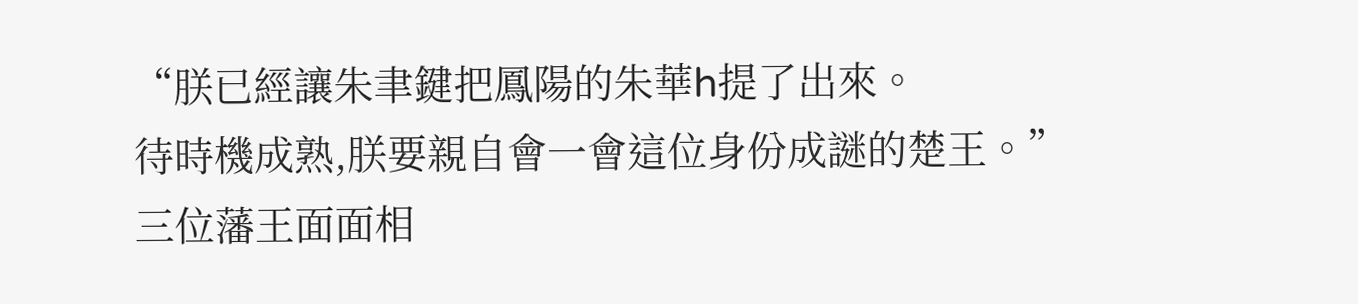“朕已經讓朱聿鍵把鳳陽的朱華h提了出來。
待時機成熟,朕要親自會一會這位身份成謎的楚王。”
三位藩王面面相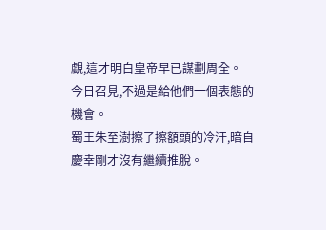覷,這才明白皇帝早已謀劃周全。
今日召見,不過是給他們一個表態的機會。
蜀王朱至澍擦了擦額頭的冷汗,暗自慶幸剛才沒有繼續推脫。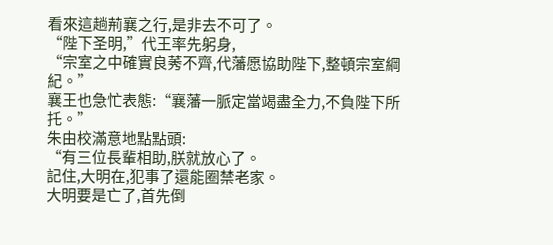看來這趟荊襄之行,是非去不可了。
“陛下圣明,”代王率先躬身,
“宗室之中確實良莠不齊,代藩愿協助陛下,整頓宗室綱紀。”
襄王也急忙表態:“襄藩一脈定當竭盡全力,不負陛下所托。”
朱由校滿意地點點頭:
“有三位長輩相助,朕就放心了。
記住,大明在,犯事了還能圈禁老家。
大明要是亡了,首先倒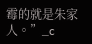霉的就是朱家人。”_c